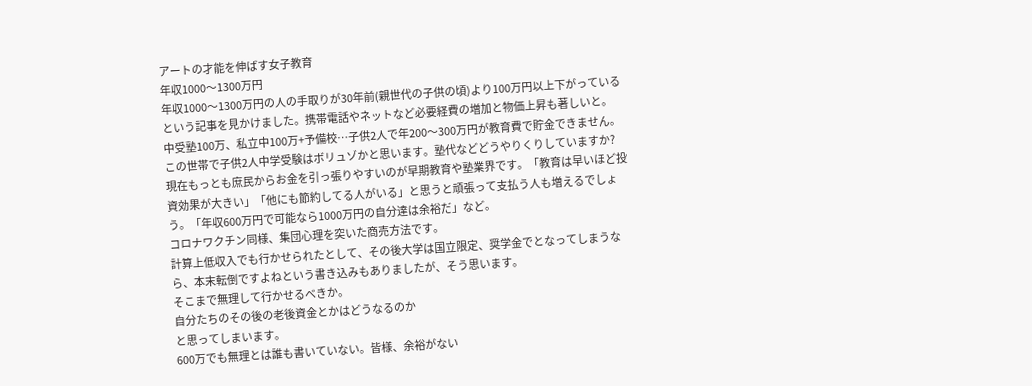アートの才能を伸ばす女子教育
年収1000〜1300万円
年収1000〜1300万円の人の手取りが30年前(親世代の子供の頃)より100万円以上下がっているという記事を見かけました。携帯電話やネットなど必要経費の増加と物価上昇も著しいと。
中受塾100万、私立中100万+予備校…子供2人で年200〜300万円が教育費で貯金できません。
この世帯で子供2人中学受験はボリュゾかと思います。塾代などどうやりくりしていますか?
現在もっとも庶民からお金を引っ張りやすいのが早期教育や塾業界です。「教育は早いほど投資効果が大きい」「他にも節約してる人がいる」と思うと頑張って支払う人も増えるでしょう。「年収600万円で可能なら1000万円の自分達は余裕だ」など。
コロナワクチン同様、集団心理を突いた商売方法です。
計算上低収入でも行かせられたとして、その後大学は国立限定、奨学金でとなってしまうなら、本末転倒ですよねという書き込みもありましたが、そう思います。
そこまで無理して行かせるべきか。
自分たちのその後の老後資金とかはどうなるのか
と思ってしまいます。
600万でも無理とは誰も書いていない。皆様、余裕がない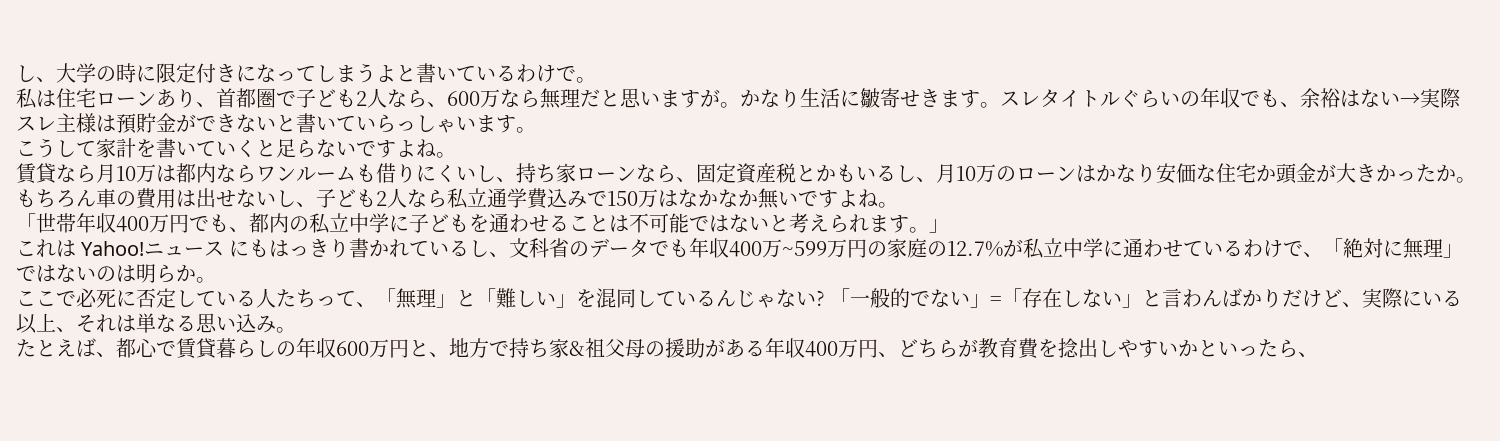し、大学の時に限定付きになってしまうよと書いているわけで。
私は住宅ローンあり、首都圏で子ども2人なら、600万なら無理だと思いますが。かなり生活に皺寄せきます。スレタイトルぐらいの年収でも、余裕はない→実際スレ主様は預貯金ができないと書いていらっしゃいます。
こうして家計を書いていくと足らないですよね。
賃貸なら月10万は都内ならワンルームも借りにくいし、持ち家ローンなら、固定資産税とかもいるし、月10万のローンはかなり安価な住宅か頭金が大きかったか。
もちろん車の費用は出せないし、子ども2人なら私立通学費込みで150万はなかなか無いですよね。
「世帯年収400万円でも、都内の私立中学に子どもを通わせることは不可能ではないと考えられます。」
これは Yahoo!ニュース にもはっきり書かれているし、文科省のデータでも年収400万~599万円の家庭の12.7%が私立中学に通わせているわけで、「絶対に無理」ではないのは明らか。
ここで必死に否定している人たちって、「無理」と「難しい」を混同しているんじゃない? 「一般的でない」=「存在しない」と言わんばかりだけど、実際にいる以上、それは単なる思い込み。
たとえば、都心で賃貸暮らしの年収600万円と、地方で持ち家&祖父母の援助がある年収400万円、どちらが教育費を捻出しやすいかといったら、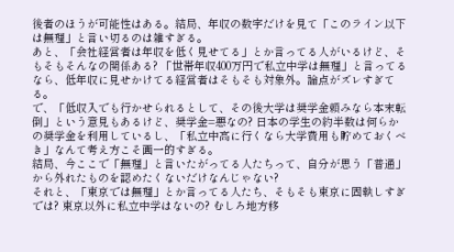後者のほうが可能性はある。結局、年収の数字だけを見て「このライン以下は無理」と言い切るのは雑すぎる。
あと、「会社経営者は年収を低く見せてる」とか言ってる人がいるけど、そもそもそんなの関係ある? 「世帯年収400万円で私立中学は無理」と言ってるなら、低年収に見せかけてる経営者はそもそも対象外。論点がズレすぎてる。
で、「低収入でも行かせられるとして、その後大学は奨学金頼みなら本末転倒」という意見もあるけど、奨学金=悪なの? 日本の学生の約半数は何らかの奨学金を利用しているし、「私立中高に行くなら大学費用も貯めておくべき」なんて考え方こそ画一的すぎる。
結局、今ここで「無理」と言いたがってる人たちって、自分が思う「普通」から外れたものを認めたくないだけなんじゃない?
それと、「東京では無理」とか言ってる人たち、そもそも東京に固執しすぎでは? 東京以外に私立中学はないの? むしろ地方移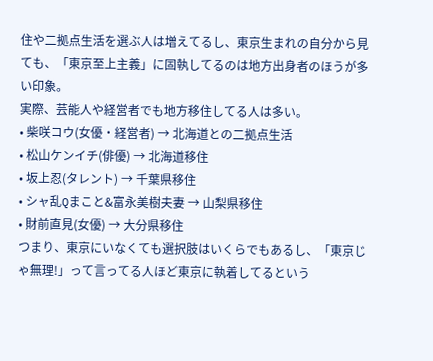住や二拠点生活を選ぶ人は増えてるし、東京生まれの自分から見ても、「東京至上主義」に固執してるのは地方出身者のほうが多い印象。
実際、芸能人や経営者でも地方移住してる人は多い。
• 柴咲コウ(女優・経営者) → 北海道との二拠点生活
• 松山ケンイチ(俳優) → 北海道移住
• 坂上忍(タレント) → 千葉県移住
• シャ乱Qまこと&富永美樹夫妻 → 山梨県移住
• 財前直見(女優) → 大分県移住
つまり、東京にいなくても選択肢はいくらでもあるし、「東京じゃ無理!」って言ってる人ほど東京に執着してるという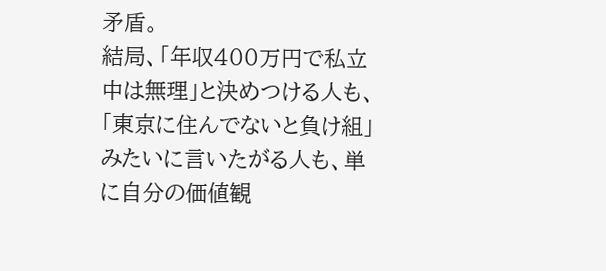矛盾。
結局、「年収400万円で私立中は無理」と決めつける人も、「東京に住んでないと負け組」みたいに言いたがる人も、単に自分の価値観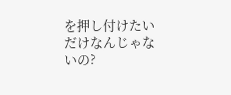を押し付けたいだけなんじゃないの?